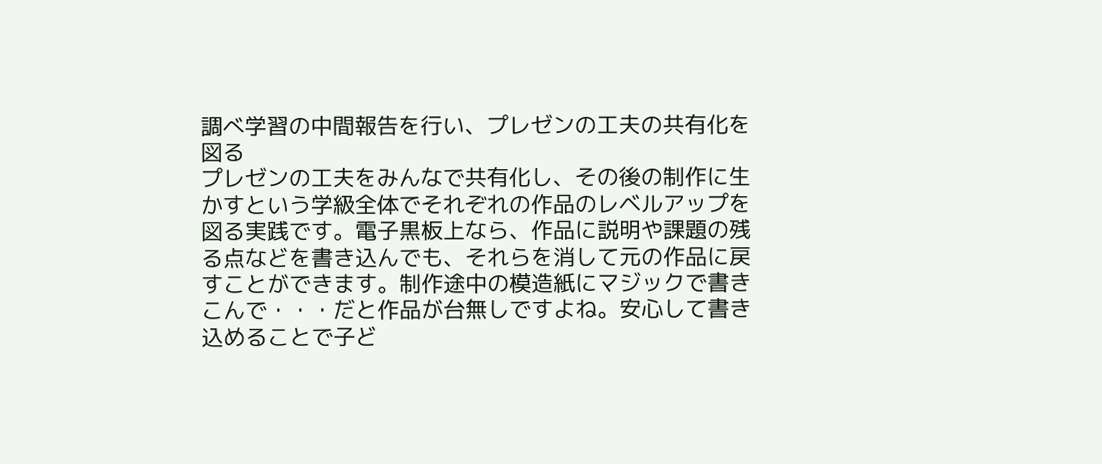調べ学習の中間報告を行い、プレゼンの工夫の共有化を図る
プレゼンの工夫をみんなで共有化し、その後の制作に生かすという学級全体でそれぞれの作品のレベルアップを図る実践です。電子黒板上なら、作品に説明や課題の残る点などを書き込んでも、それらを消して元の作品に戻すことができます。制作途中の模造紙にマジックで書きこんで・・・だと作品が台無しですよね。安心して書き込めることで子ど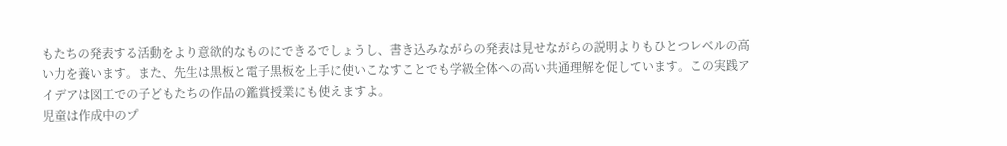もたちの発表する活動をより意欲的なものにできるでしょうし、書き込みながらの発表は見せながらの説明よりもひとつレベルの高い力を養います。また、先生は黒板と電子黒板を上手に使いこなすことでも学級全体への高い共通理解を促しています。この実践アイデアは図工での子どもたちの作品の鑑賞授業にも使えますよ。
児童は作成中のプ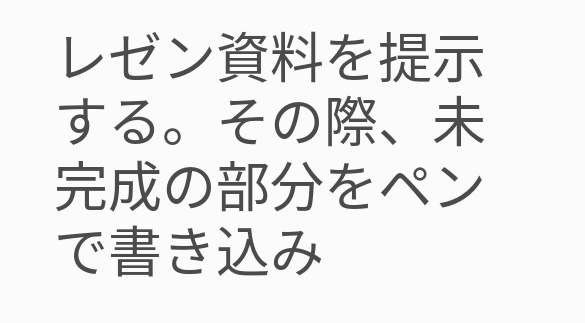レゼン資料を提示する。その際、未完成の部分をペンで書き込み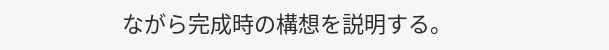ながら完成時の構想を説明する。